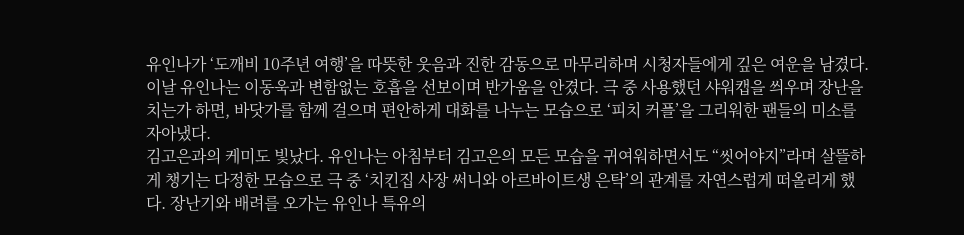유인나가 ‘도깨비 10주년 여행’을 따뜻한 웃음과 진한 감동으로 마무리하며 시청자들에게 깊은 여운을 남겼다.
이날 유인나는 이동욱과 변함없는 호흡을 선보이며 반가움을 안겼다. 극 중 사용했던 샤워캡을 씌우며 장난을 치는가 하면, 바닷가를 함께 걸으며 편안하게 대화를 나누는 모습으로 ‘피치 커플’을 그리워한 팬들의 미소를 자아냈다.
김고은과의 케미도 빛났다. 유인나는 아침부터 김고은의 모든 모습을 귀여워하면서도 “씻어야지”라며 살뜰하게 챙기는 다정한 모습으로 극 중 ‘치킨집 사장 써니와 아르바이트생 은탁’의 관계를 자연스럽게 떠올리게 했다. 장난기와 배려를 오가는 유인나 특유의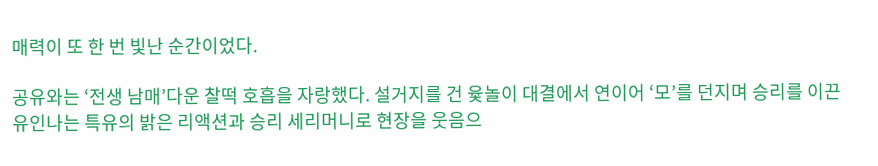매력이 또 한 번 빛난 순간이었다.

공유와는 ‘전생 남매’다운 찰떡 호흡을 자랑했다. 설거지를 건 윷놀이 대결에서 연이어 ‘모’를 던지며 승리를 이끈 유인나는 특유의 밝은 리액션과 승리 세리머니로 현장을 웃음으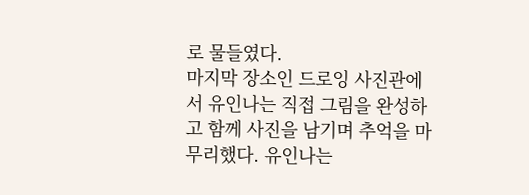로 물들였다.
마지막 장소인 드로잉 사진관에서 유인나는 직접 그림을 완성하고 함께 사진을 남기며 추억을 마무리했다. 유인나는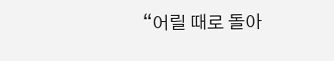“어릴 때로 돌아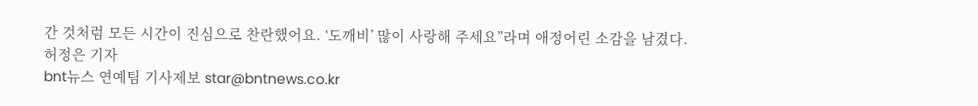간 것처럼 모든 시간이 진심으로 찬란했어요. ‘도깨비’ 많이 사랑해 주세요”라며 애정어린 소감을 남겼다.
허정은 기자
bnt뉴스 연예팀 기사제보 star@bntnews.co.kr